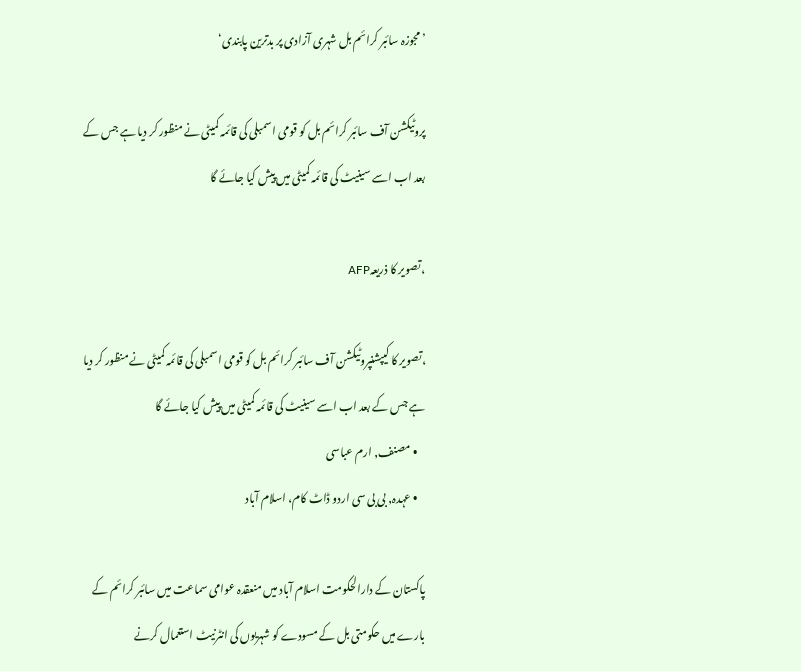’مجوزہ سائبر کرائم بل شہری آزادی پر بدترین پابندی‘

پروٹیکشن آف سائبر کرائم بل کو قومی اسمبلی کی قائمہ کمیٹی نے منظور کر دیا ہے جس کے بعد اب اسے سینیٹ کی قائمہ کمیٹی میں پیش کیا جائے گا

،تصویر کا ذریعہAFP

،تصویر کا کیپشنپروٹیکشن آف سائبر کرائم بل کو قومی اسمبلی کی قائمہ کمیٹی نے منظور کر دیا ہے جس کے بعد اب اسے سینیٹ کی قائمہ کمیٹی میں پیش کیا جائے گا
    • مصنف, ارم عباسی
    • عہدہ, بی بی سی اردو ڈاٹ کام، اسلام آباد

پاکستان کے دارالحکومت اسلام آباد میں منعقدہ عوامی سماعت میں سائبر کرائم کے بارے میں حکومتی بل کے مسودے کو شہریوں کی انٹرنیٹ استعمال کرنے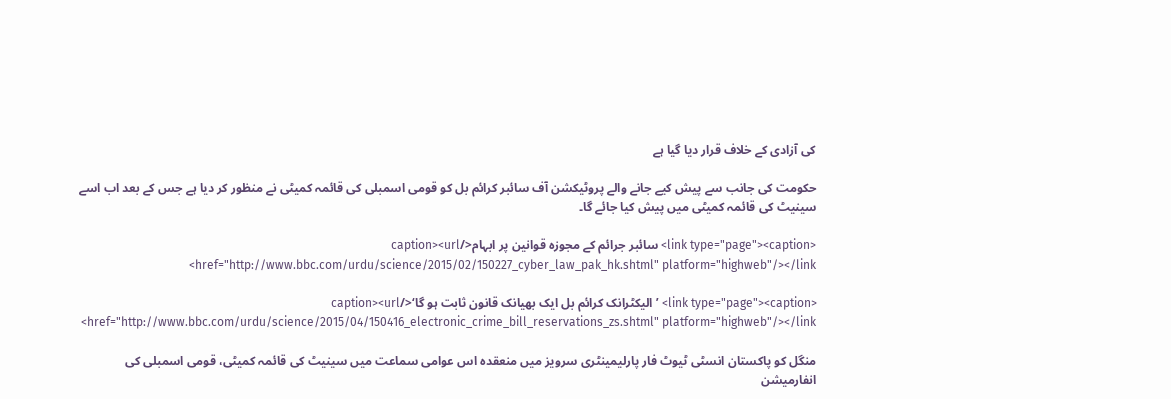کی آزادی کے خلاف قرار دیا گیا ہے

حکومت کی جانب سے پیش کیے جانے والے پروٹیکشن آف سائبر کرائم بل کو قومی اسمبلی کی قائمہ کمیٹی نے منظور کر دیا ہے جس کے بعد اب اسے سینیٹ کی قائمہ کمیٹی میں پیش کیا جائے گا۔

<link type="page"><caption> سائبر جرائم کے مجوزہ قوانین پر ابہام</caption><url href="http://www.bbc.com/urdu/science/2015/02/150227_cyber_law_pak_hk.shtml" platform="highweb"/></link>

<link type="page"><caption> ’الیکٹرانک کرائم بل ایک بھیانک قانون ثابت ہو گا‘</caption><url href="http://www.bbc.com/urdu/science/2015/04/150416_electronic_crime_bill_reservations_zs.shtml" platform="highweb"/></link>

منگل کو پاکستان انسٹی ٹیوٹ فار پارلیمینٹری سرویز میں منعقدہ اس عوامی سماعت میں سینیٹ کی قائمہ کمیٹی، قومی اسمبلی کی انفارمیشن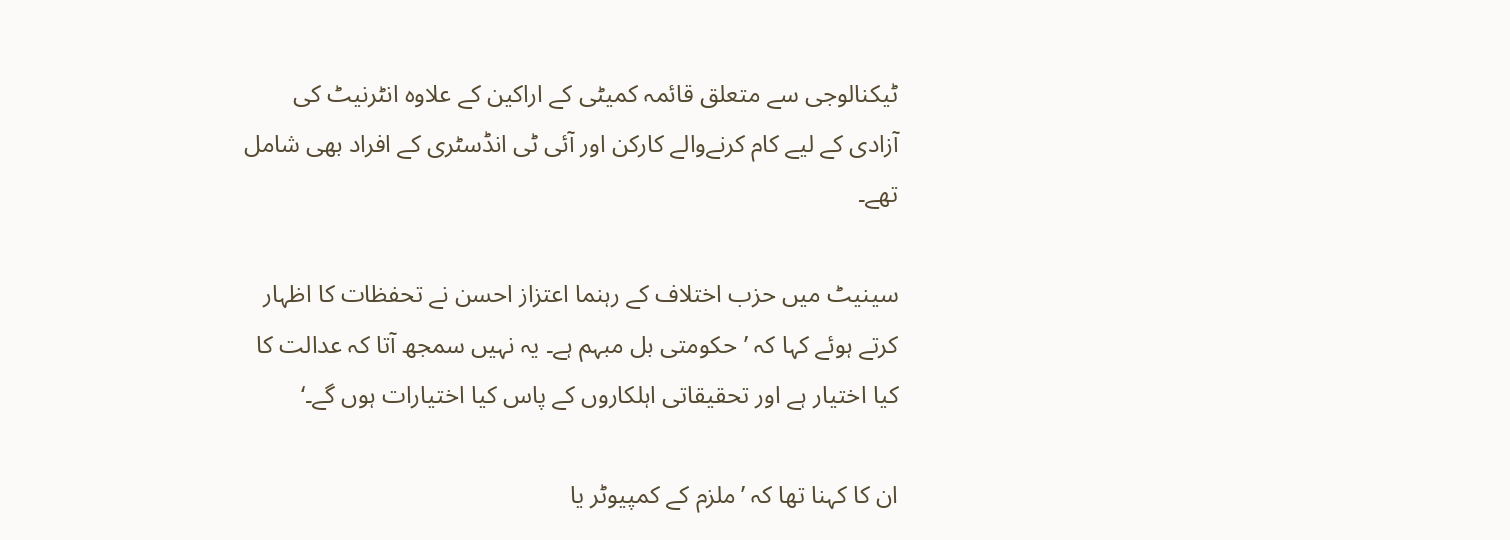ٹیکنالوجی سے متعلق قائمہ کمیٹی کے اراکین کے علاوہ انٹرنیٹ کی آزادی کے لیے کام کرنےوالے کارکن اور آئی ٹی انڈسٹری کے افراد بھی شامل تھے۔

سینیٹ میں حزب اختلاف کے رہنما اعتزاز احسن نے تحفظات کا اظہار کرتے ہوئے کہا کہ ’حکومتی بل مبہم ہے۔ یہ نہیں سمجھ آتا کہ عدالت کا کیا اختیار ہے اور تحقیقاتی اہلکاروں کے پاس کیا اختیارات ہوں گے۔‘

ان کا کہنا تھا کہ ’ملزم کے کمپیوٹر یا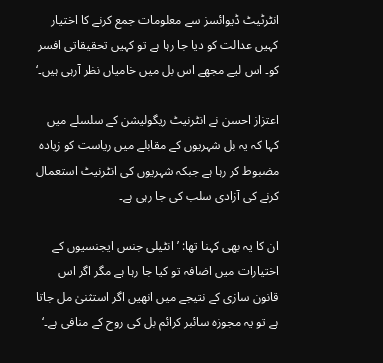انٹرٹیٹ ڈیوائسز سے معلومات جمع کرنے کا اختیار کہیں عدالت کو دیا جا رہا ہے تو کہیں تحقیقاتی افسر کو۔ اس لیے مجھے اس بل میں خامیاں نظر آرہی ہیں۔‘

اعتزاز احسن نے انٹرنیٹ ریگولیشن کے سلسلے میں کہا کہ یہ بل شہریوں کے مقابلے میں ریاست کو زیادہ مضبوط کر رہا ہے جبکہ شہریوں کی انٹرنیٹ استعمال کرنے کی آزادی سلب کی جا رہی ہے۔

ان کا یہ بھی کہنا تھا: ’انٹیلی جنس ایجنسیوں کے اختیارات میں اضافہ تو کیا جا رہا ہے مگر اگر اس قانون سازی کے نتیجے میں انھیں اگر استثنیٰ مل جاتا ہے تو یہ مجوزہ سائبر کرائم بل کی روح کے منافی ہے۔‘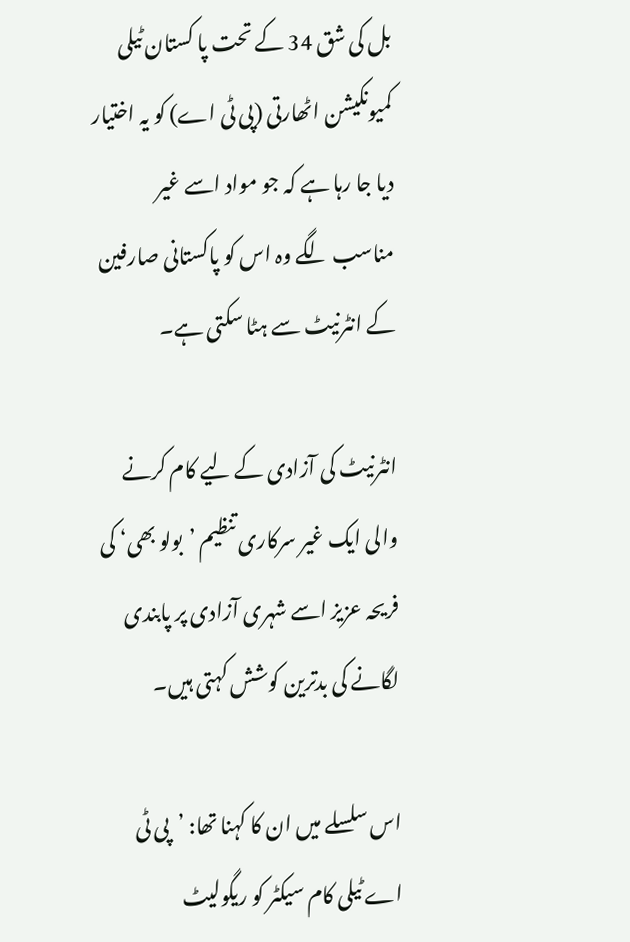بل کی شق 34 کے تحت پا کستان ٹیلی کمیونکیشن اٹھارتی (پی ٹی اے) کو یہ اختیار دیا جا رہا ہے کہ جو مواد اسے غیر مناسب لگے وہ اس کو پاکستانی صارفین کے انٹرنیٹ سے ہٹا سکتی ہے۔

انٹرنیٹ کی آزادی کے لیے کام کرنے والی ایک غیر سرکاری تنظیم ’بولو بھی‘ کی فریحہ عزیز اسے شہری آزادی پر پابندی لگانے کی بدترین کوشش کہتی ہیں۔

اس سلسلے میں ان کا کہنا تھا: ’پی ٹی اے ٹیلی کام سیکٹر کو ریگولیٹ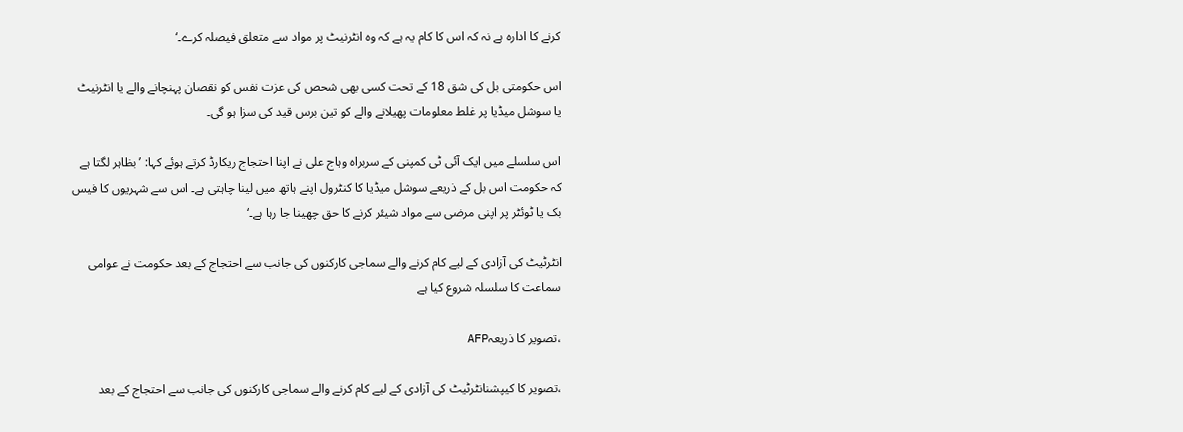کرنے کا ادارہ ہے نہ کہ اس کا کام یہ ہے کہ وہ انٹرنیٹ پر مواد سے متعلق فیصلہ کرے۔‘

اس حکومتی بل کی شق 18 کے تحت کسی بھی شحص کی عزت نفس کو نقصان پہنچانے والے یا انٹرنیٹ یا سوشل میڈیا پر غلط معلومات پھیلانے والے کو تین برس قید کی سزا ہو گی۔

اس سلسلے میں ایک آئی ٹی کمپنی کے سربراہ وہاج علی نے اپنا احتجاج ریکارڈ کرتے ہوئے کہا: ’بظاہر لگتا ہے کہ حکومت اس بل کے ذریعے سوشل میڈیا کا کنٹرول اپنے ہاتھ میں لینا چاہتی ہے۔ اس سے شہریوں کا فیس بک یا ٹوئٹر پر اپنی مرضی سے مواد شیئر کرنے کا حق چھینا جا رہا ہے۔‘

انٹرٹیٹ کی آزادی کے لیے کام کرنے والے سماجی کارکنوں کی جانب سے احتجاج کے بعد حکومت نے عوامی سماعت کا سلسلہ شروع کیا ہے

،تصویر کا ذریعہAFP

،تصویر کا کیپشنانٹرٹیٹ کی آزادی کے لیے کام کرنے والے سماجی کارکنوں کی جانب سے احتجاج کے بعد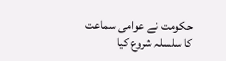حکومت نے عوامی سماعت کا سلسلہ شروع کیا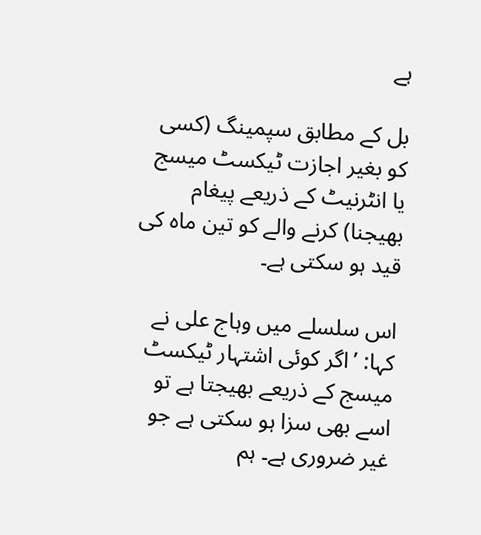ہے

بل کے مطابق سپمینگ (کسی کو بغیر اجازت ٹیکسٹ میسج یا انٹرنیٹ کے ذریعے پیغام بھیجنا) کرنے والے کو تین ماہ کی قید ہو سکتی ہے۔

اس سلسلے میں وہاج علی نے کہا: ’اگر کوئی اشتہار ٹیکسٹ میسج کے ذریعے بھیجتا ہے تو اسے بھی سزا ہو سکتی ہے جو غیر ضروری ہے۔ ہم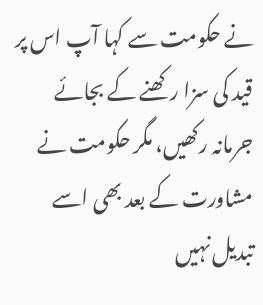نے حکومت سے کہا آپ اس پر قید کی سزا رکھنے کے بجائے جرمانہ رکھیں، مگر حکومت نے مشاورت کے بعد بھی اسے تبدیل نہیں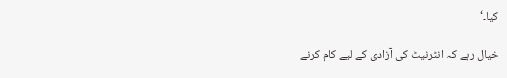کیا۔‘

خیال رہے کہ انٹرنیٹ کی آزادی کے لیے کام کرنے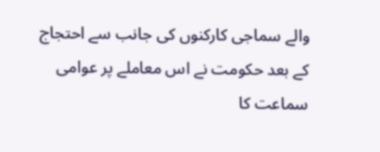والے سماجی کارکنوں کی جانب سے احتجاج کے بعد حکومت نے اس معاملے پر عوامی سماعت کا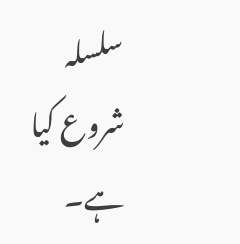سلسلہ شروع کیا ہے۔